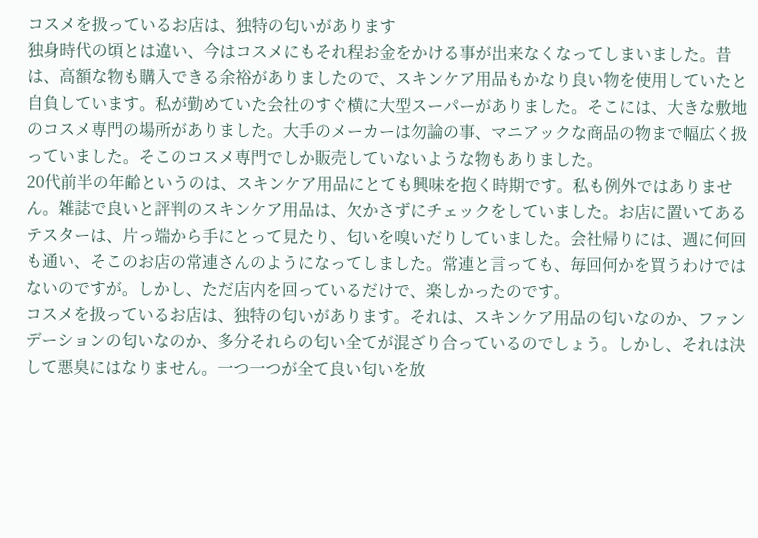コスメを扱っているお店は、独特の匂いがあります
独身時代の頃とは違い、今はコスメにもそれ程お金をかける事が出来なくなってしまいました。昔は、高額な物も購入できる余裕がありましたので、スキンケア用品もかなり良い物を使用していたと自負しています。私が勤めていた会社のすぐ横に大型スーパーがありました。そこには、大きな敷地のコスメ専門の場所がありました。大手のメーカーは勿論の事、マニアックな商品の物まで幅広く扱っていました。そこのコスメ専門でしか販売していないような物もありました。
20代前半の年齢というのは、スキンケア用品にとても興味を抱く時期です。私も例外ではありません。雑誌で良いと評判のスキンケア用品は、欠かさずにチェックをしていました。お店に置いてあるテスターは、片っ端から手にとって見たり、匂いを嗅いだりしていました。会社帰りには、週に何回も通い、そこのお店の常連さんのようになってしました。常連と言っても、毎回何かを買うわけではないのですが。しかし、ただ店内を回っているだけで、楽しかったのです。
コスメを扱っているお店は、独特の匂いがあります。それは、スキンケア用品の匂いなのか、ファンデーションの匂いなのか、多分それらの匂い全てが混ざり合っているのでしょう。しかし、それは決して悪臭にはなりません。一つ一つが全て良い匂いを放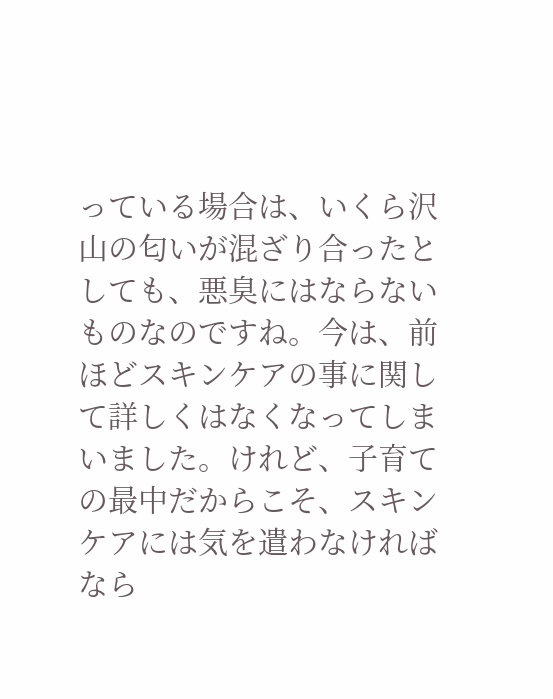っている場合は、いくら沢山の匂いが混ざり合ったとしても、悪臭にはならないものなのですね。今は、前ほどスキンケアの事に関して詳しくはなくなってしまいました。けれど、子育ての最中だからこそ、スキンケアには気を遣わなければなら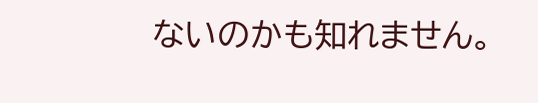ないのかも知れません。